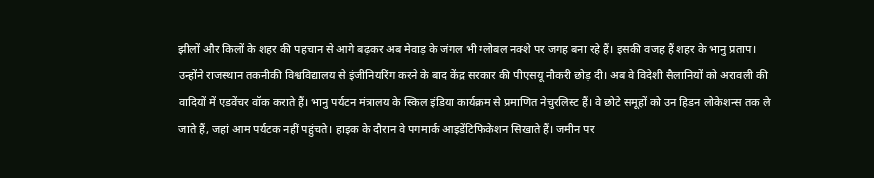झीलों और किलों के शहर की पहचान से आगे बढ़कर अब मेवाड़ के जंगल भी ग्लोबल नक्शे पर जगह बना रहे हैं। इसकी वजह हैं शहर के भानु प्रताप। उन्होंने राजस्थान तकनीकी विश्वविद्यालय से इंजीनियरिंग करने के बाद केंद्र सरकार की पीएसयू नौकरी छोड़ दी। अब वे विदेशी सैलानियों को अरावली की वादियों में एडवेंचर वॉक कराते हैं। भानु पर्यटन मंत्रालय के स्किल इंडिया कार्यक्रम से प्रमाणित नेचुरलिस्ट हैं। वे छोटे समूहों को उन हिडन लोकेशन्स तक ले जाते हैं, जहां आम पर्यटक नहीं पहुंचते। हाइक के दौरान वे पगमार्क आइडेंटिफिकेशन सिखाते हैं। जमीन पर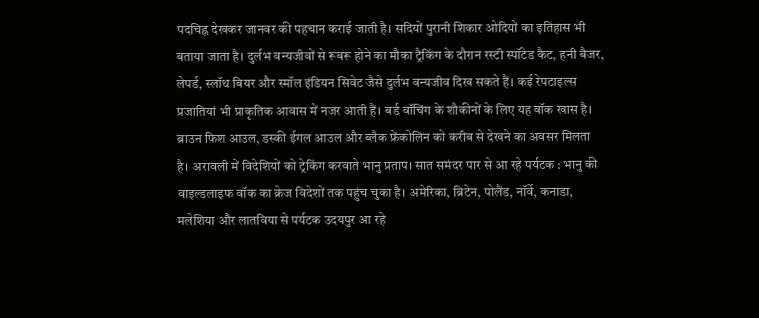पदचिह्न देखकर जानवर की पहचान कराई जाती है। सदियों पुरानी शिकार ओदियों का इतिहास भी बताया जाता है। दुर्लभ वन्यजीवों से रूबरू होने का मौका ट्रैकिंग के दौरान रस्टी स्पॉटेड कैट, हनी बैजर, लेपर्ड, स्लॉथ बियर और स्मॉल इंडियन सिवेट जैसे दुर्लभ वन्यजीव दिख सकते हैं। कई रेपटाइल्स प्रजातियां भी प्राकृतिक आवास में नजर आती हैं। बर्ड वॉचिंग के शौकीनों के लिए यह वॉक खास है। ब्राउन फिश आउल, डस्की ईगल आउल और ब्लैक फ्रेंकोलिन को करीब से देखने का अवसर मिलता है। अरावली में विदेशियों को ट्रेकिंग करवाते भानु प्रताप। सात समंदर पार से आ रहे पर्यटक : भानु की वाइल्डलाइफ वॉक का क्रेज विदेशों तक पहुंच चुका है। अमेरिका, ब्रिटेन, पोलैंड, नॉर्वे, कनाडा, मलेशिया और लातविया से पर्यटक उदयपुर आ रहे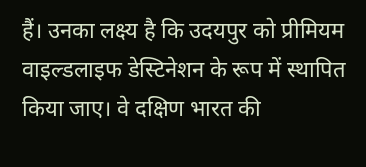हैं। उनका लक्ष्य है कि उदयपुर को प्रीमियम वाइल्डलाइफ डेस्टिनेशन के रूप में स्थापित किया जाए। वे दक्षिण भारत की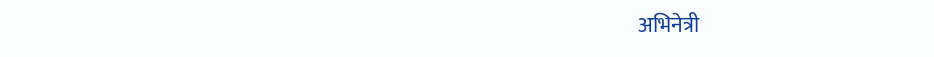अभिनेत्री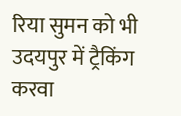रिया सुमन को भी उदयपुर में ट्रैकिंग करवा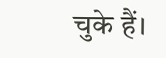चुके हैं।